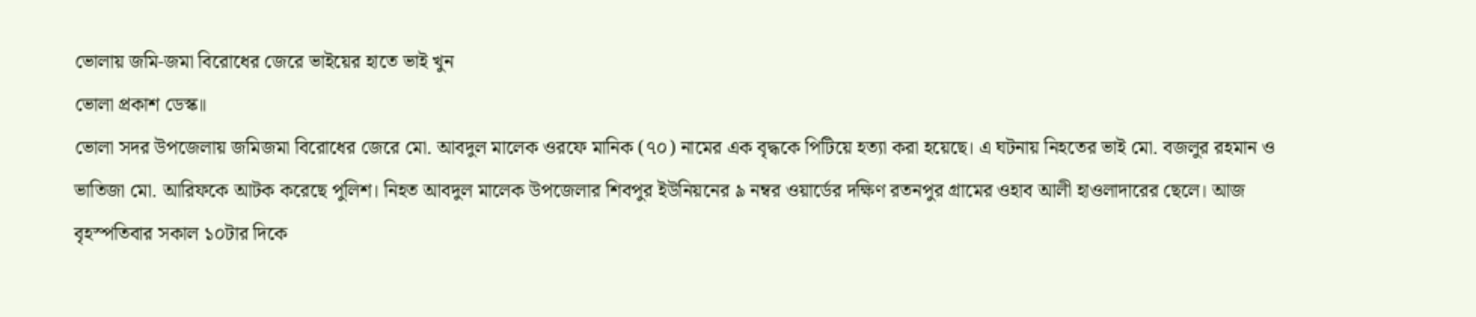ভোলায় জমি-জমা বিরোধের জেরে ভাইয়ের হাতে ভাই খুন
ভোলা প্রকাশ ডেস্ক॥
ভোলা সদর উপজেলায় জমিজমা বিরোধের জেরে মো. আবদুল মালেক ওরফে মানিক (৭০) নামের এক বৃদ্ধকে পিটিয়ে হত্যা করা হয়েছে। এ ঘটনায় নিহতের ভাই মো. বজলুর রহমান ও ভাতিজা মো. আরিফকে আটক করেছে পুলিশ। নিহত আবদুল মালেক উপজেলার শিবপুর ইউনিয়নের ৯ নম্বর ওয়ার্ডের দক্ষিণ রতনপুর গ্রামের ওহাব আলী হাওলাদারের ছেলে। আজ বৃহস্পতিবার সকাল ১০টার দিকে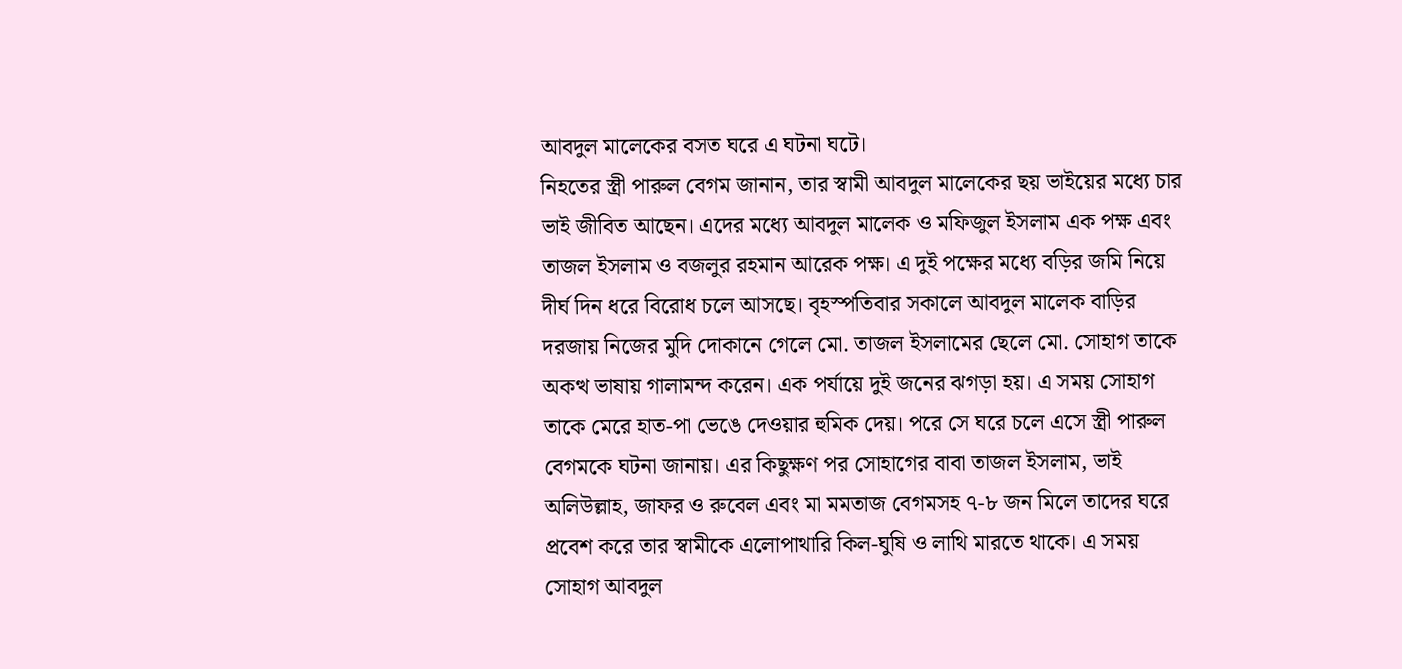আবদুল মালেকের বসত ঘরে এ ঘটনা ঘটে।
নিহতের স্ত্রী পারুল বেগম জানান, তার স্বামী আবদুল মালেকের ছয় ভাইয়ের মধ্যে চার ভাই জীবিত আছেন। এদের মধ্যে আবদুল মালেক ও মফিজুল ইসলাম এক পক্ষ এবং তাজল ইসলাম ও বজলুর রহমান আরেক পক্ষ। এ দুই পক্ষের মধ্যে বড়ির জমি নিয়ে দীর্ঘ দিন ধরে বিরোধ চলে আসছে। বৃহস্পতিবার সকালে আবদুল মালেক বাড়ির দরজায় নিজের মুদি দোকানে গেলে মো. তাজল ইসলামের ছেলে মো. সোহাগ তাকে অকত্থ ভাষায় গালামন্দ করেন। এক পর্যায়ে দুই জনের ঝগড়া হয়। এ সময় সোহাগ তাকে মেরে হাত-পা ভেঙে দেওয়ার হুমিক দেয়। পরে সে ঘরে চলে এসে স্ত্রী পারুল বেগমকে ঘটনা জানায়। এর কিছুক্ষণ পর সোহাগের বাবা তাজল ইসলাম, ভাই অলিউল্লাহ, জাফর ও রুবেল এবং মা মমতাজ বেগমসহ ৭-৮ জন মিলে তাদের ঘরে প্রবেশ করে তার স্বামীকে এলোপাথারি কিল-ঘুষি ও লাথি মারতে থাকে। এ সময় সোহাগ আবদুল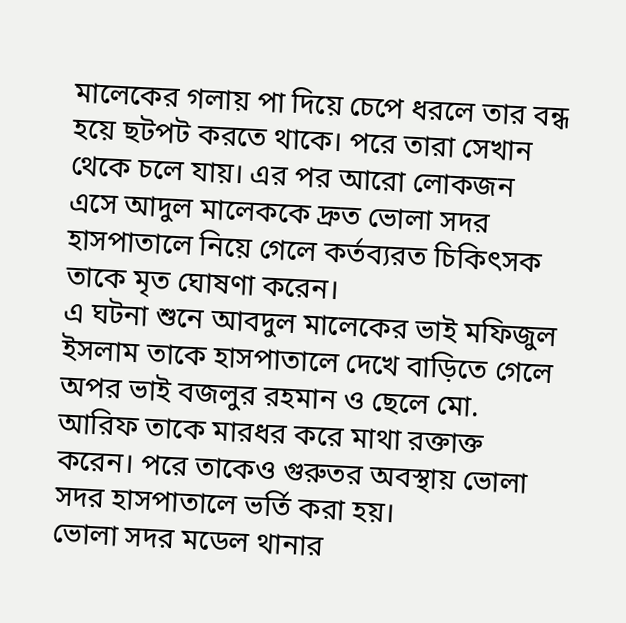মালেকের গলায় পা দিয়ে চেপে ধরলে তার বন্ধ হয়ে ছটপট করতে থাকে। পরে তারা সেখান থেকে চলে যায়। এর পর আরো লোকজন এসে আদুল মালেককে দ্রুত ভোলা সদর হাসপাতালে নিয়ে গেলে কর্তব্যরত চিকিৎসক তাকে মৃত ঘোষণা করেন।
এ ঘটনা শুনে আবদুল মালেকের ভাই মফিজুল ইসলাম তাকে হাসপাতালে দেখে বাড়িতে গেলে অপর ভাই বজলুর রহমান ও ছেলে মো. আরিফ তাকে মারধর করে মাথা রক্তাক্ত করেন। পরে তাকেও গুরুতর অবস্থায় ভোলা সদর হাসপাতালে ভর্তি করা হয়।
ভোলা সদর মডেল থানার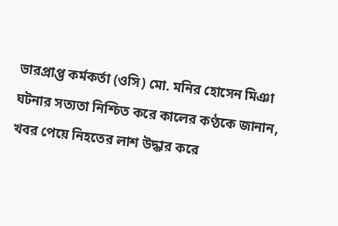ভারপ্রাপ্ত কর্মকর্তা (ওসি) মো. মনির হোসেন মিঞা ঘটনার সত্যতা নিশ্চিত করে কালের কণ্ঠকে জানান, খবর পেয়ে নিহতের লাশ উদ্ধার করে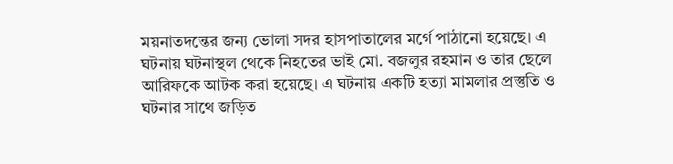ময়নাতদন্তের জন্য ভোলা সদর হাসপাতালের মর্গে পাঠানো হয়েছে। এ ঘটনায় ঘটনাস্থল থেকে নিহতের ভাই মো. বজলুর রহমান ও তার ছেলে আরিফকে আটক করা হয়েছে। এ ঘটনায় একটি হত্যা মামলার প্রস্তুতি ও ঘটনার সাথে জড়িত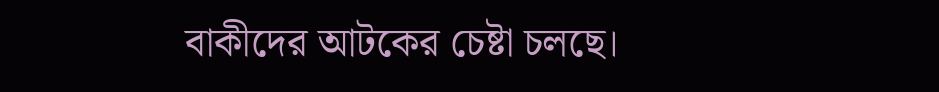বাকীদের আটকের চেষ্টা চলছে।